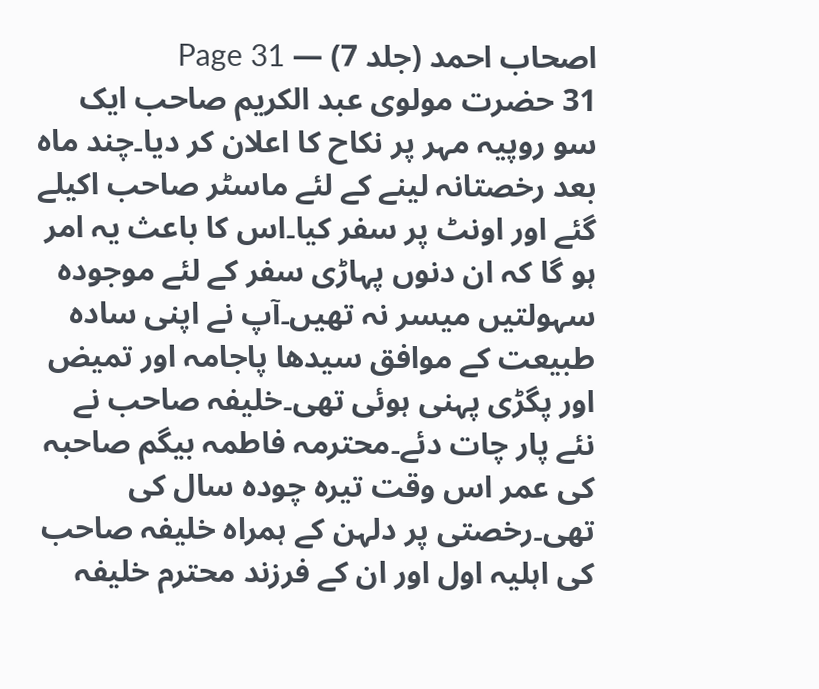اصحاب احمد (جلد 7) — Page 31
31 حضرت مولوی عبد الکریم صاحب ایک سو روپیہ مہر پر نکاح کا اعلان کر دیا۔چند ماہ بعد رخصتانہ لینے کے لئے ماسٹر صاحب اکیلے گئے اور اونٹ پر سفر کیا۔اس کا باعث یہ امر ہو گا کہ ان دنوں پہاڑی سفر کے لئے موجودہ سہولتیں میسر نہ تھیں۔آپ نے اپنی سادہ طبیعت کے موافق سیدھا پاجامہ اور تمیض اور پگڑی پہنی ہوئی تھی۔خلیفہ صاحب نے نئے پار چات دئے۔محترمہ فاطمہ بیگم صاحبہ کی عمر اس وقت تیرہ چودہ سال کی تھی۔رخصتی پر دلہن کے ہمراہ خلیفہ صاحب کی اہلیہ اول اور ان کے فرزند محترم خلیفہ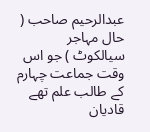عبدالرحیم صاحب ( حال مہاجر سیالکوٹ ) جو اس وقت جماعت چہارم کے طالب علم تھے قادیان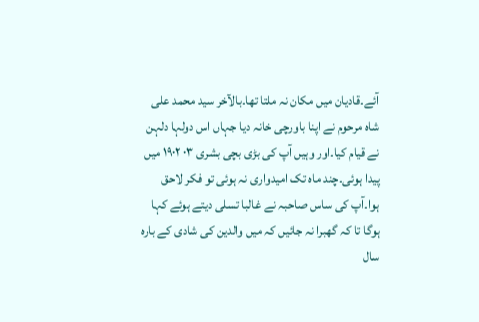آئے۔قادیان میں مکان نہ ملتا تھا۔بالآخر سید محمد علی شاہ مرحوم نے اپنا باورچی خانہ دیا جہاں اس دولہا دلہن نے قیام کیا۔اور وہیں آپ کی بڑی بچی بشری ۰۳ ۱۹۰۲ میں پیدا ہوئی۔چند ماہ تک امیدواری نہ ہوئی تو فکر لاحق ہوا۔آپ کی ساس صاحبہ نے غالبا تسلی دیتے ہوئے کہا ہوگا تا کہ گھبرا نہ جائیں کہ میں والدین کی شادی کے بارہ سال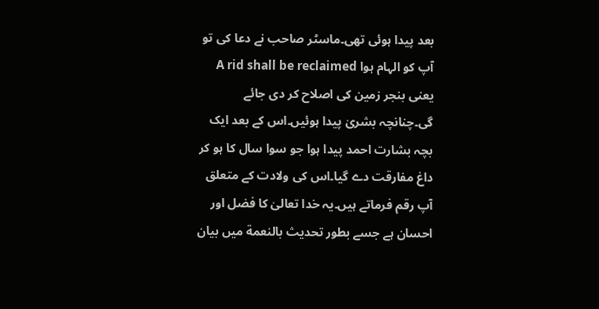بعد پیدا ہوئی تھی۔ماسٹر صاحب نے دعا کی تو آپ کو الہام ہوا A rid shall be reclaimed یعنی بنجر زمین کی اصلاح کر دی جائے گی۔چنانچہ بشریٰ پیدا ہوئیں۔اس کے بعد ایک بچہ بشارت احمد پیدا ہوا جو سوا سال کا ہو کر داغ مفارقت دے گیا۔اس کی ولادت کے متعلق آپ رقم فرماتے ہیں۔یہ خدا تعالیٰ کا فضل اور احسان ہے جسے بطور تحدیث بالنعمة میں بیان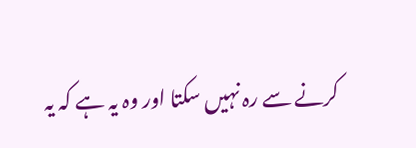کرنے سے رہ نہیں سکتا اور وہ یہ ہے کہ یہ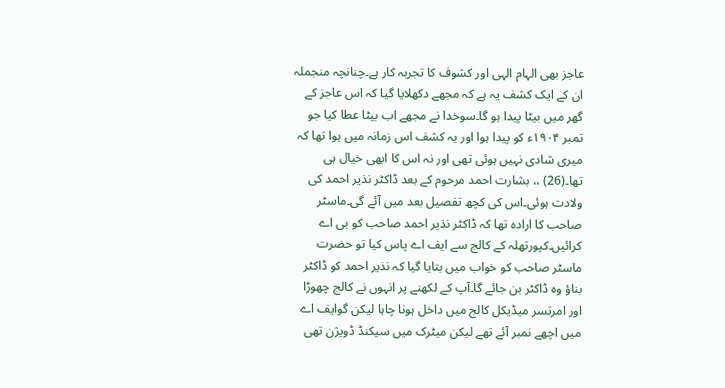عاجز بھی الہام الہی اور کشوف کا تجربہ کار ہے۔چنانچہ منجملہ ان کے ایک کشف یہ ہے کہ مجھے دکھلایا گیا کہ اس عاجز کے گھر میں بیٹا پیدا ہو گا۔سوخدا نے مجھے اب بیٹا عطا کیا جو تمبر ۱۹۰۴ء کو پیدا ہوا اور یہ کشف اس زمانہ میں ہوا تھا کہ میری شادی نہیں ہوئی تھی اور نہ اس کا ابھی خیال ہی تھا۔(26) ،، بشارت احمد مرحوم کے بعد ڈاکٹر نذیر احمد کی ولادت ہوئی۔اس کی کچھ تفصیل بعد میں آئے گی۔ماسٹر صاحب کا ارادہ تھا کہ ڈاکٹر نذیر احمد صاحب کو بی اے کرائیں۔کپورتھلہ کے کالج سے ایف اے پاس کیا تو حضرت ماسٹر صاحب کو خواب میں بتایا گیا کہ نذیر احمد کو ڈاکٹر بناؤ وہ ڈاکٹر بن جائے گا۔آپ کے لکھنے پر انہوں نے کالج چھوڑا اور امرتسر میڈیکل کالج میں داخل ہونا چاہا لیکن گوایف اے میں اچھے نمبر آئے تھے لیکن میٹرک میں سیکنڈ ڈویژن تھی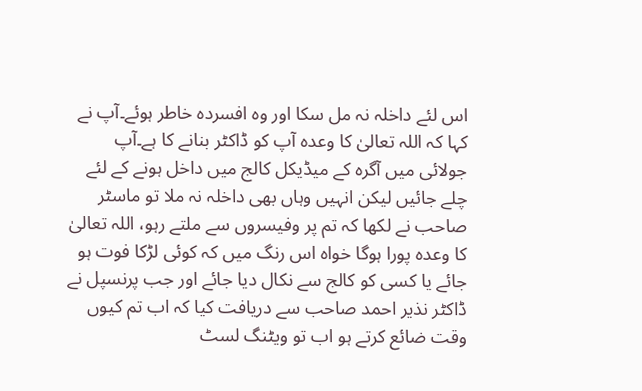اس لئے داخلہ نہ مل سکا اور وہ افسردہ خاطر ہوئے۔آپ نے کہا کہ اللہ تعالیٰ کا وعدہ آپ کو ڈاکٹر بنانے کا ہے۔آپ جولائی میں آگرہ کے میڈیکل کالج میں داخل ہونے کے لئے چلے جائیں لیکن انہیں وہاں بھی داخلہ نہ ملا تو ماسٹر صاحب نے لکھا کہ تم پر وفیسروں سے ملتے رہو، اللہ تعالیٰ کا وعدہ پورا ہوگا خواہ اس رنگ میں کہ کوئی لڑکا فوت ہو جائے یا کسی کو کالج سے نکال دیا جائے اور جب پرنسپل نے ڈاکٹر نذیر احمد صاحب سے دریافت کیا کہ اب تم کیوں وقت ضائع کرتے ہو اب تو ویٹنگ لسٹ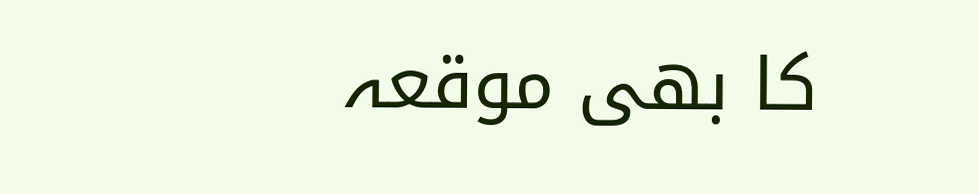کا بھی موقعہ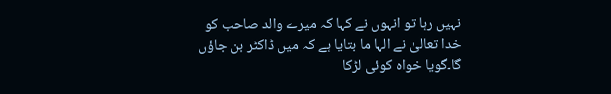نہیں رہا تو انہوں نے کہا کہ میرے والد صاحب کو خدا تعالیٰ نے الہا ما بتایا ہے کہ میں ڈاکٹر بن جاؤں گا۔گویا خواہ کوئی لڑکا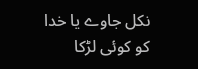نکل جاوے یا خدا کو کوئی لڑکا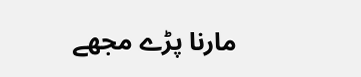مارنا پڑے مجھے